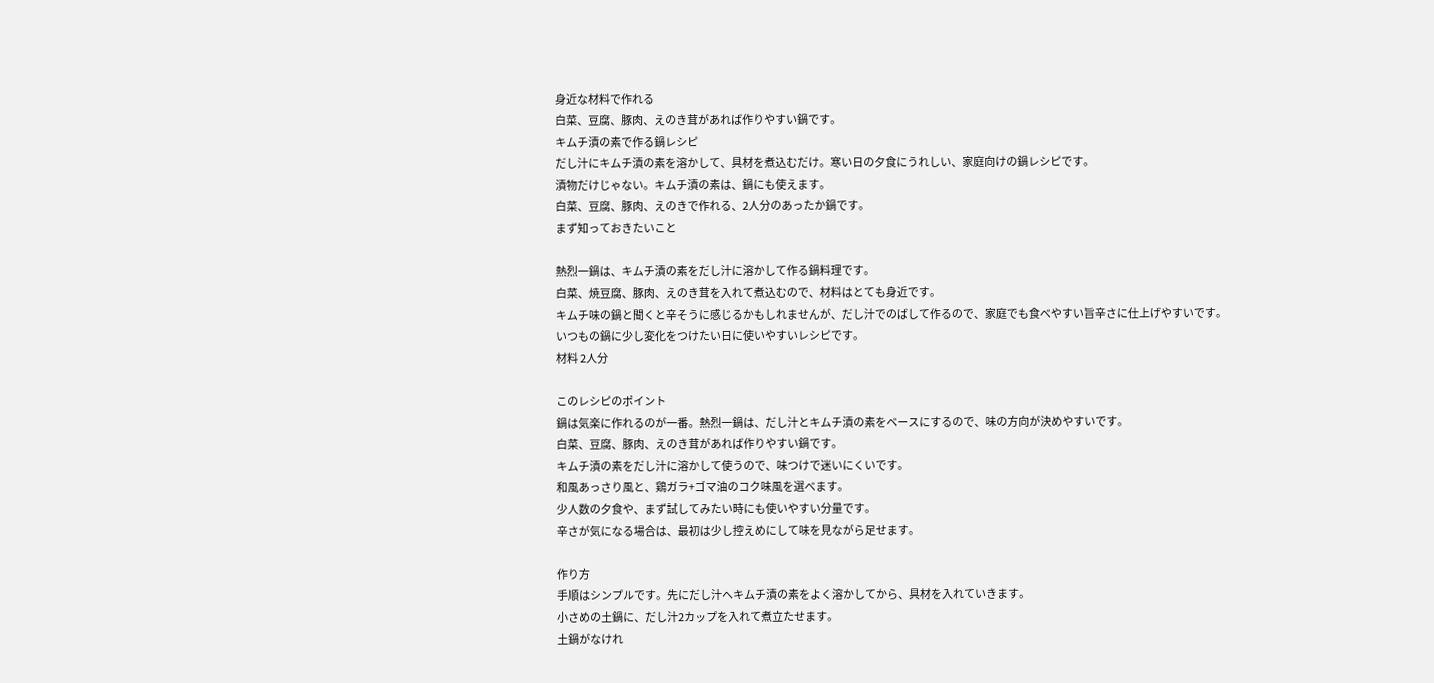身近な材料で作れる
白菜、豆腐、豚肉、えのき茸があれば作りやすい鍋です。
キムチ漬の素で作る鍋レシピ
だし汁にキムチ漬の素を溶かして、具材を煮込むだけ。寒い日の夕食にうれしい、家庭向けの鍋レシピです。
漬物だけじゃない。キムチ漬の素は、鍋にも使えます。
白菜、豆腐、豚肉、えのきで作れる、2人分のあったか鍋です。
まず知っておきたいこと

熱烈一鍋は、キムチ漬の素をだし汁に溶かして作る鍋料理です。
白菜、焼豆腐、豚肉、えのき茸を入れて煮込むので、材料はとても身近です。
キムチ味の鍋と聞くと辛そうに感じるかもしれませんが、だし汁でのばして作るので、家庭でも食べやすい旨辛さに仕上げやすいです。
いつもの鍋に少し変化をつけたい日に使いやすいレシピです。
材料 2人分

このレシピのポイント
鍋は気楽に作れるのが一番。熱烈一鍋は、だし汁とキムチ漬の素をベースにするので、味の方向が決めやすいです。
白菜、豆腐、豚肉、えのき茸があれば作りやすい鍋です。
キムチ漬の素をだし汁に溶かして使うので、味つけで迷いにくいです。
和風あっさり風と、鶏ガラ+ゴマ油のコク味風を選べます。
少人数の夕食や、まず試してみたい時にも使いやすい分量です。
辛さが気になる場合は、最初は少し控えめにして味を見ながら足せます。

作り方
手順はシンプルです。先にだし汁へキムチ漬の素をよく溶かしてから、具材を入れていきます。
小さめの土鍋に、だし汁2カップを入れて煮立たせます。
土鍋がなけれ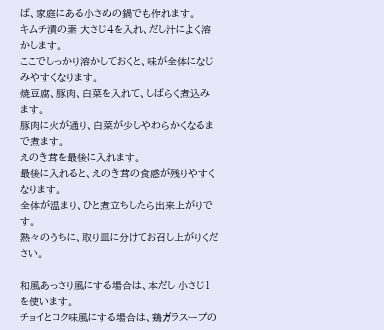ば、家庭にある小さめの鍋でも作れます。
キムチ漬の素 大さじ4を入れ、だし汁によく溶かします。
ここでしっかり溶かしておくと、味が全体になじみやすくなります。
焼豆腐、豚肉、白菜を入れて、しばらく煮込みます。
豚肉に火が通り、白菜が少しやわらかくなるまで煮ます。
えのき茸を最後に入れます。
最後に入れると、えのき茸の食感が残りやすくなります。
全体が温まり、ひと煮立ちしたら出来上がりです。
熱々のうちに、取り皿に分けてお召し上がりください。

和風あっさり風にする場合は、本だし 小さじ1を使います。
チョイとコク味風にする場合は、鶏ガラスープの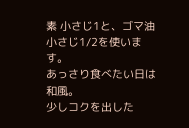素 小さじ1と、ゴマ油 小さじ1/2を使います。
あっさり食べたい日は和風。
少しコクを出した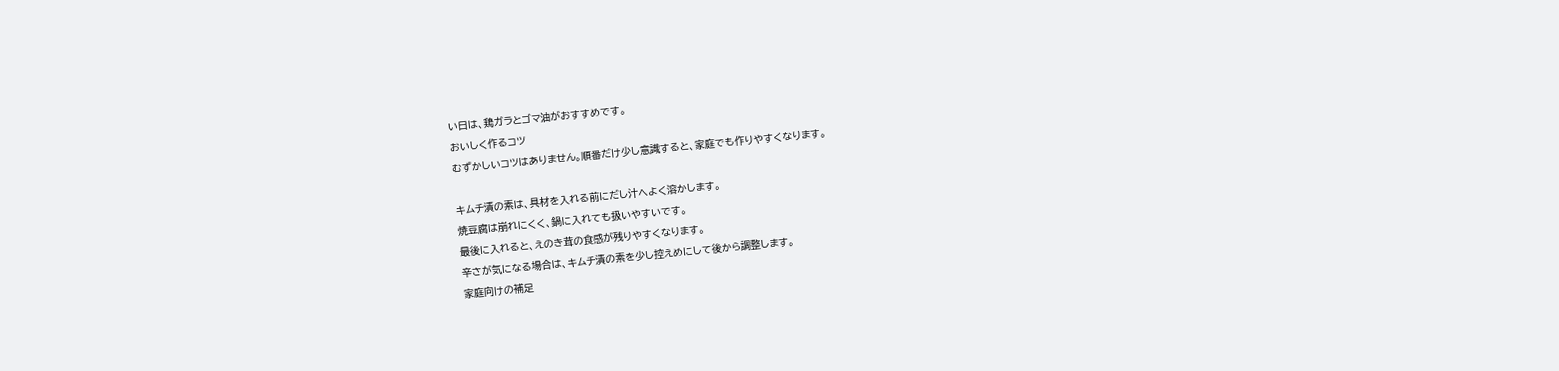い日は、鶏ガラとゴマ油がおすすめです。
おいしく作るコツ
むずかしいコツはありません。順番だけ少し意識すると、家庭でも作りやすくなります。

キムチ漬の素は、具材を入れる前にだし汁へよく溶かします。
焼豆腐は崩れにくく、鍋に入れても扱いやすいです。
最後に入れると、えのき茸の食感が残りやすくなります。
辛さが気になる場合は、キムチ漬の素を少し控えめにして後から調整します。
家庭向けの補足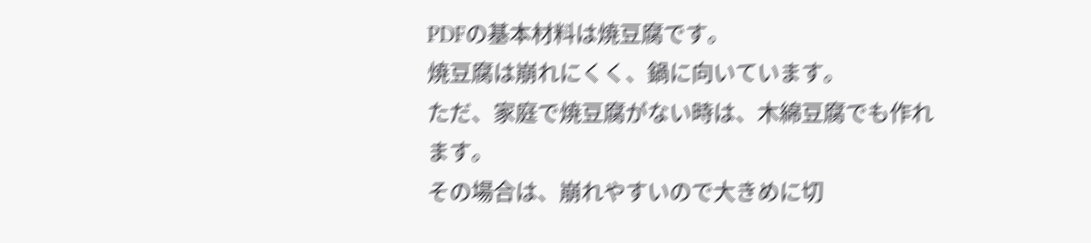PDFの基本材料は焼豆腐です。
焼豆腐は崩れにくく、鍋に向いています。
ただ、家庭で焼豆腐がない時は、木綿豆腐でも作れます。
その場合は、崩れやすいので大きめに切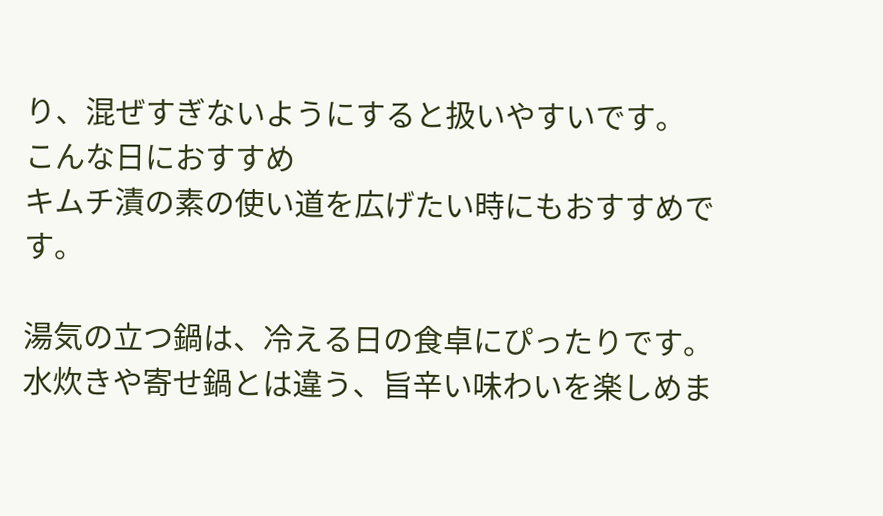り、混ぜすぎないようにすると扱いやすいです。
こんな日におすすめ
キムチ漬の素の使い道を広げたい時にもおすすめです。

湯気の立つ鍋は、冷える日の食卓にぴったりです。
水炊きや寄せ鍋とは違う、旨辛い味わいを楽しめま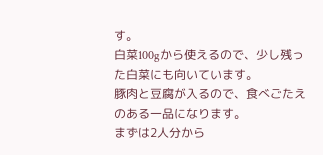す。
白菜100gから使えるので、少し残った白菜にも向いています。
豚肉と豆腐が入るので、食べごたえのある一品になります。
まずは2人分から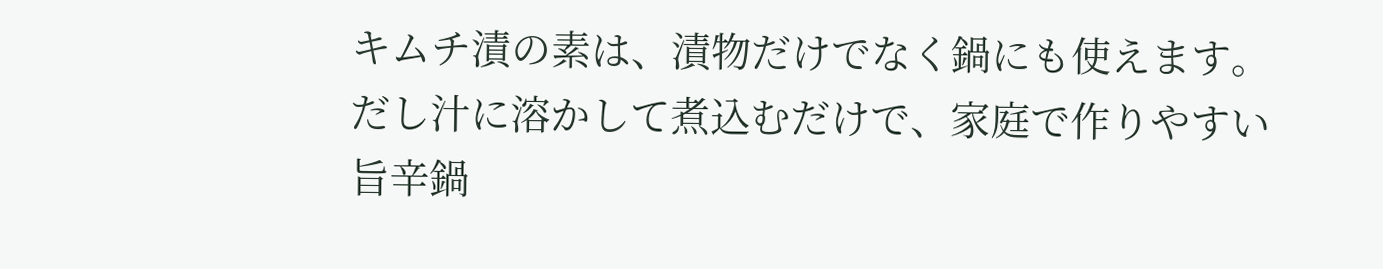キムチ漬の素は、漬物だけでなく鍋にも使えます。
だし汁に溶かして煮込むだけで、家庭で作りやすい旨辛鍋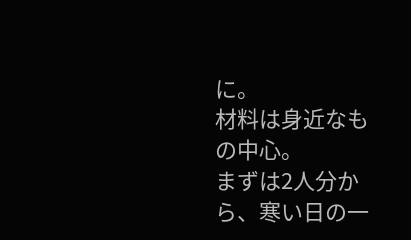に。
材料は身近なもの中心。
まずは2人分から、寒い日の一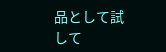品として試して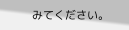みてください。